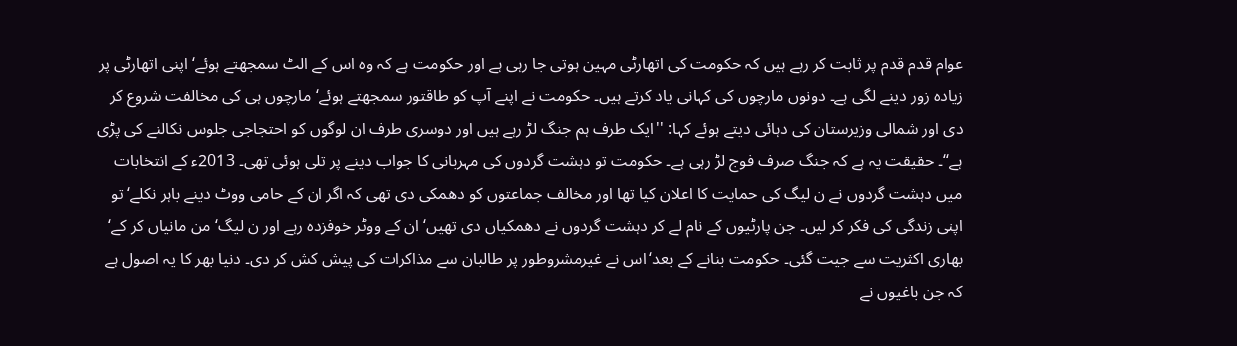عوام قدم قدم پر ثابت کر رہے ہیں کہ حکومت کی اتھارٹی مہین ہوتی جا رہی ہے اور حکومت ہے کہ وہ اس کے الٹ سمجھتے ہوئے‘ اپنی اتھارٹی پر زیادہ زور دینے لگی ہے۔ دونوں مارچوں کی کہانی یاد کرتے ہیں۔ حکومت نے اپنے آپ کو طاقتور سمجھتے ہوئے‘ مارچوں ہی کی مخالفت شروع کر دی اور شمالی وزیرستان کی دہائی دیتے ہوئے کہا: ''ایک طرف ہم جنگ لڑ رہے ہیں اور دوسری طرف ان لوگوں کو احتجاجی جلوس نکالنے کی پڑی ہے‘‘۔ حقیقت یہ ہے کہ جنگ صرف فوج لڑ رہی ہے۔ حکومت تو دہشت گردوں کی مہربانی کا جواب دینے پر تلی ہوئی تھی۔ 2013ء کے انتخابات میں دہشت گردوں نے ن لیگ کی حمایت کا اعلان کیا تھا اور مخالف جماعتوں کو دھمکی دی تھی کہ اگر ان کے حامی ووٹ دینے باہر نکلے‘ تو اپنی زندگی کی فکر کر لیں۔ جن پارٹیوں کے نام لے کر دہشت گردوں نے دھمکیاں دی تھیں‘ ان کے ووٹر خوفزدہ رہے اور ن لیگ‘ من مانیاں کر کے‘ بھاری اکثریت سے جیت گئی۔ حکومت بنانے کے بعد‘اس نے غیرمشروطور پر طالبان سے مذاکرات کی پیش کش کر دی۔ دنیا بھر کا یہ اصول ہے کہ جن باغیوں نے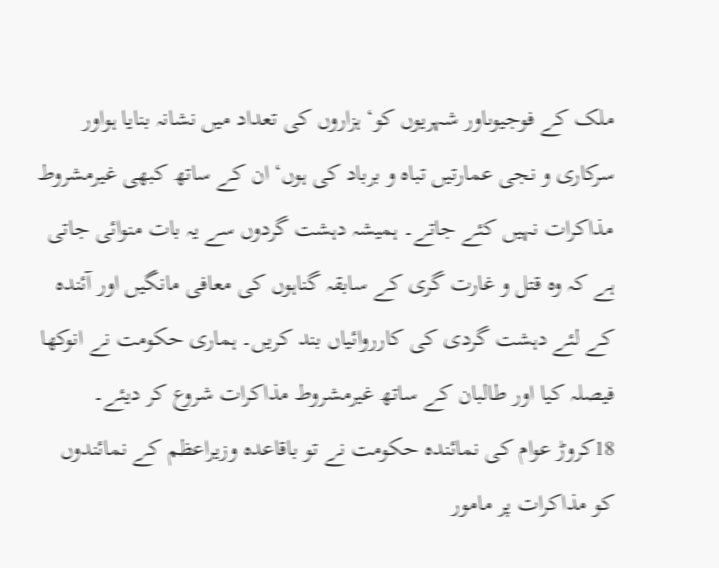ملک کے فوجیوںاور شہریوں کو‘ ہزاروں کی تعداد میں نشانہ بنایا ہواور سرکاری و نجی عمارتیں تباہ و برباد کی ہوں‘ ان کے ساتھ کبھی غیرمشروط مذاکرات نہیں کئے جاتے۔ ہمیشہ دہشت گردوں سے یہ بات منوائی جاتی ہے کہ وہ قتل و غارت گری کے سابقہ گناہوں کی معافی مانگیں اور آئندہ کے لئے دہشت گردی کی کارروائیاں بند کریں۔ ہماری حکومت نے انوکھا فیصلہ کیا اور طالبان کے ساتھ غیرمشروط مذاکرات شروع کر دیئے۔ 18کروڑ عوام کی نمائندہ حکومت نے تو باقاعدہ وزیراعظم کے نمائندوں کو مذاکرات پر مامور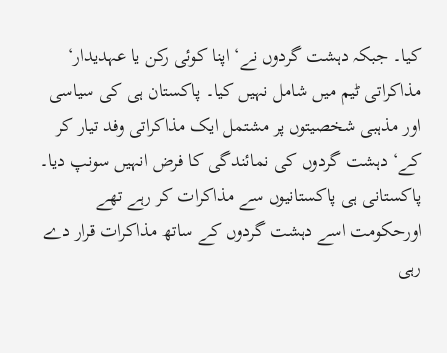کیا۔ جبکہ دہشت گردوں نے‘ اپنا کوئی رکن یا عہدیدار‘ مذاکراتی ٹیم میں شامل نہیں کیا۔ پاکستان ہی کی سیاسی اور مذہبی شخصیتوں پر مشتمل ایک مذاکراتی وفد تیار کر کے‘ دہشت گردوں کی نمائندگی کا فرض انہیں سونپ دیا۔ پاکستانی ہی پاکستانیوں سے مذاکرات کر رہے تھے اورحکومت اسے دہشت گردوں کے ساتھ مذاکرات قرار دے رہی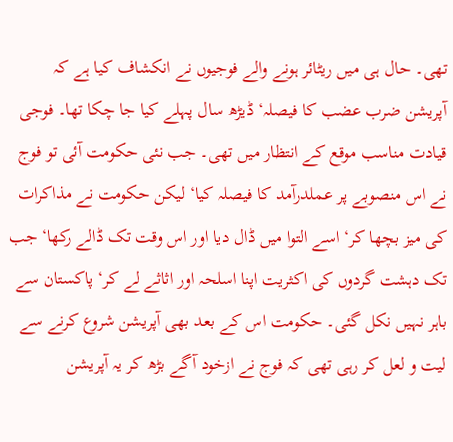تھی۔ حال ہی میں ریٹائر ہونے والے فوجیوں نے انکشاف کیا ہے کہ آپریشن ضرب عضب کا فیصلہ‘ ڈیڑھ سال پہلے کیا جا چکا تھا۔ فوجی قیادت مناسب موقع کے انتظار میں تھی۔ جب نئی حکومت آئی تو فوج نے اس منصوبے پر عملدرآمد کا فیصلہ کیا‘ لیکن حکومت نے مذاکرات کی میز بچھا کر‘ اسے التوا میں ڈال دیا اور اس وقت تک ڈالے رکھا‘ جب تک دہشت گردوں کی اکثریت اپنا اسلحہ اور اثاثے لے کر‘ پاکستان سے باہر نہیں نکل گئی۔ حکومت اس کے بعد بھی آپریشن شروع کرنے سے لیت و لعل کر رہی تھی کہ فوج نے ازخود آگے بڑھ کر یہ آپریشن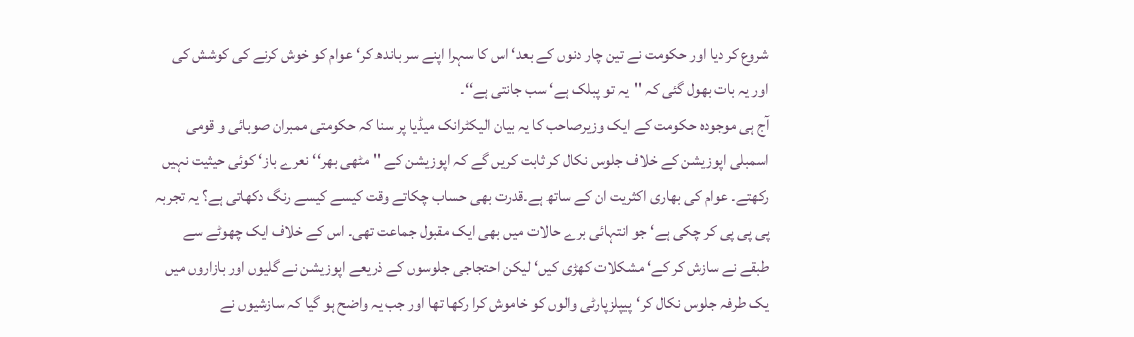شروع کر دیا اور حکومت نے تین چار دنوں کے بعد‘ اس کا سہرا اپنے سر باندھ کر‘ عوام کو خوش کرنے کی کوشش کی اور یہ بات بھول گئی کہ ''یہ تو پبلک ہے‘ سب جانتی ہے‘‘۔
آج ہی موجودہ حکومت کے ایک وزیرصاحب کا یہ بیان الیکٹرانک میڈیا پر سنا کہ حکومتی ممبران صوبائی و قومی اسمبلی اپوزیشن کے خلاف جلوس نکال کر ثابت کریں گے کہ اپوزیشن کے ''مٹھی بھر‘‘ نعرے باز‘ کوئی حیثیت نہیں رکھتے۔ عوام کی بھاری اکثریت ان کے ساتھ ہے۔قدرت بھی حساب چکاتے وقت کیسے کیسے رنگ دکھاتی ہے؟ یہ تجربہ پی پی پی کر چکی ہے‘ جو انتہائی برے حالات میں بھی ایک مقبول جماعت تھی۔ اس کے خلاف ایک چھوٹے سے طبقے نے سازش کر کے‘ مشکلات کھڑی کیں‘ لیکن احتجاجی جلوسوں کے ذریعے اپوزیشن نے گلیوں اور بازاروں میں یک طرفہ جلوس نکال کر‘پیپلزپارٹی والوں کو خاموش کرا رکھا تھا اور جب یہ واضح ہو گیا کہ سازشیوں نے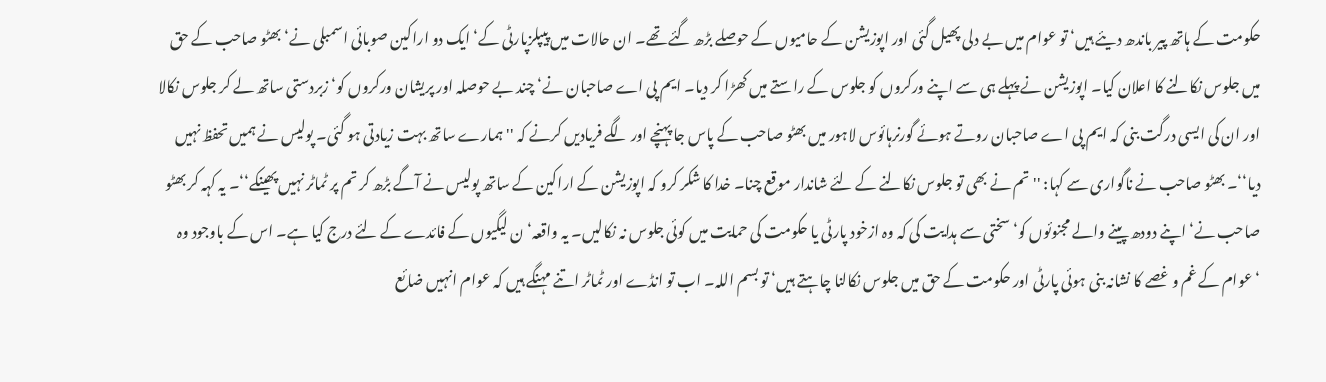حکومت کے ہاتھ پیر باندھ دیئے ہیں‘ تو عوام میں بے دلی پھیل گئی اور اپوزیشن کے حامیوں کے حوصلے بڑھ گئے تھے۔ ان حالات میں پیپلزپارٹی کے‘ ایک دو اراکین صوبائی اسمبلی نے‘ بھٹو صاحب کے حق میں جلوس نکالنے کا اعلان کیا۔ اپوزیشن نے پہلے ہی سے اپنے ورکروں کو جلوس کے راستے میں کھڑا کر دیا۔ ایم پی اے صاحبان نے‘ چند بے حوصلہ اور پریشان ورکروں کو‘ زبردستی ساتھ لے کر جلوس نکالا اور ان کی ایسی درگت بنی کہ ایم پی اے صاحبان روتے ہوئے گورنرہائوس لاہور میں بھٹو صاحب کے پاس جا پہنچے اور لگے فریادیں کرنے کہ ''ہمارے ساتھ بہت زیادتی ہو گئی۔ پولیس نے ہمیں تحفظ نہیں دیا‘‘۔ بھٹو صاحب نے ناگواری سے کہا: ''تم نے بھی تو جلوس نکالنے کے لئے شاندار موقع چنا۔ خدا کا شکر کرو کہ اپوزیشن کے اراکین کے ساتھ پولیس نے آگے بڑھ کر تم پر ٹماٹر نہیں پھینکے‘‘۔ یہ کہہ کر بھٹو صاحب نے‘ اپنے دودھ پینے والے مجنوئوں کو‘ سختی سے ہدایت کی کہ وہ ازخود پارٹی یا حکومت کی حمایت میں کوئی جلوس نہ نکالیں۔ یہ واقعہ‘ ن لیگیوں کے فائدے کے لئے درج کیا ہے۔ اس کے باوجود وہ ‘عوام کے غم و غصے کا نشانہ بنی ہوئی پارٹی اور حکومت کے حق میں جلوس نکالنا چاہتے ہیں‘ تو بسم اللہ۔ اب تو انڈے اور ٹماٹر اتنے مہنگے ہیں کہ عوام انہیں ضائع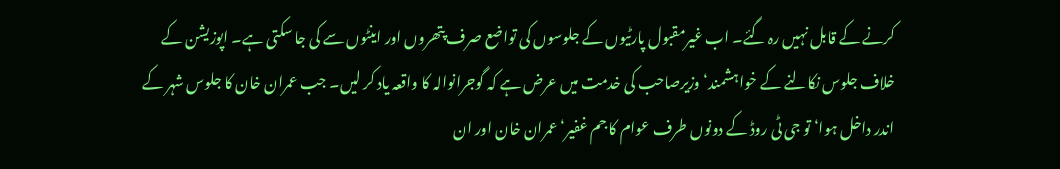کرنے کے قابل نہیں رہ گئے۔ اب غیرمقبول پارٹیوں کے جلوسوں کی تواضع صرف پتھروں اور اینٹوں سے کی جا سکتی ہے۔ اپوزیشن کے خلاف جلوس نکالنے کے خواہشمند‘ وزیرصاحب کی خدمت میں عرض ہے کہ گوجرانوالہ کا واقعہ یاد کر لیں۔ جب عمران خان کا جلوس شہر کے اندر داخل ہوا‘ تو جی ٹی روڈ کے دونوں طرف عوام کا جم غفیر‘ عمران خان اور ان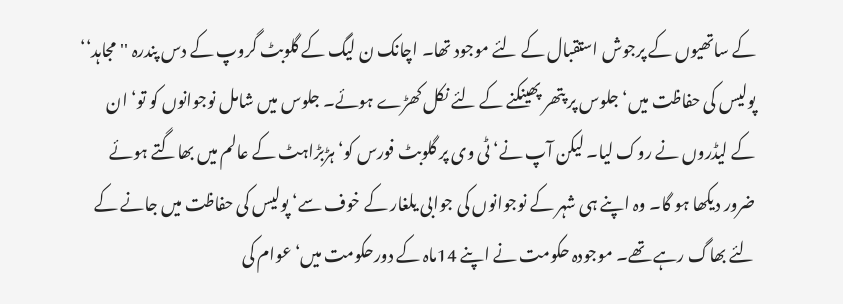کے ساتھیوں کے پرجوش استقبال کے لئے موجود تھا۔ اچانک ن لیگ کے گلوبٹ گروپ کے دس پندرہ ''مجاہد‘‘ پولیس کی حفاظت میں‘ جلوس پر پتھر پھینکنے کے لئے نکل کھڑے ہوئے۔ جلوس میں شامل نوجوانوں کو تو‘ ان کے لیڈروں نے روک لیا۔ لیکن آپ نے‘ ٹی وی پر گلوبٹ فورس کو‘ ہڑبڑاہٹ کے عالم میں بھاگتے ہوئے ضرور دیکھا ہو گا۔ وہ اپنے ہی شہر کے نوجوانوں کی جوابی یلغار کے خوف سے‘ پولیس کی حفاظت میں جانے کے لئے بھاگ رہے تھے۔ موجودہ حکومت نے اپنے 14ماہ کے دورحکومت میں‘ عوام کی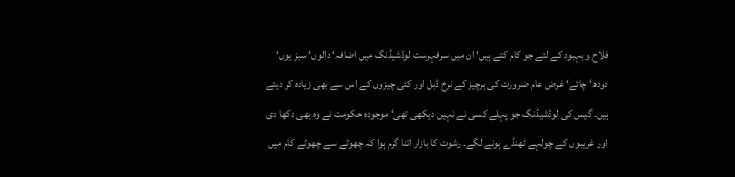فلاح و بہبود کے لئے جو کام کئے ہیں‘ ان میں سرفہرست لوڈشیڈنگ میں اضافہ‘ دالوں‘ سبز یوں‘ دودھ‘ چائے‘ غرض عام ضرورت کی ہرچیز کے نرخ ڈبل اور کئی چیزوں کے اس سے بھی زیادہ کر دیئے ہیں۔ گیس کی لوڈشیڈنگ جو پہلے کسی نے نہیں دیکھی تھی‘ موجودہ حکومت نے وہ بھی دکھا دی اور غریبوں کے چولہے ٹھنڈے ہونے لگے۔ رشوت کا بازار اتنا گرم ہوا کہ چھوٹے سے چھوٹے کام میں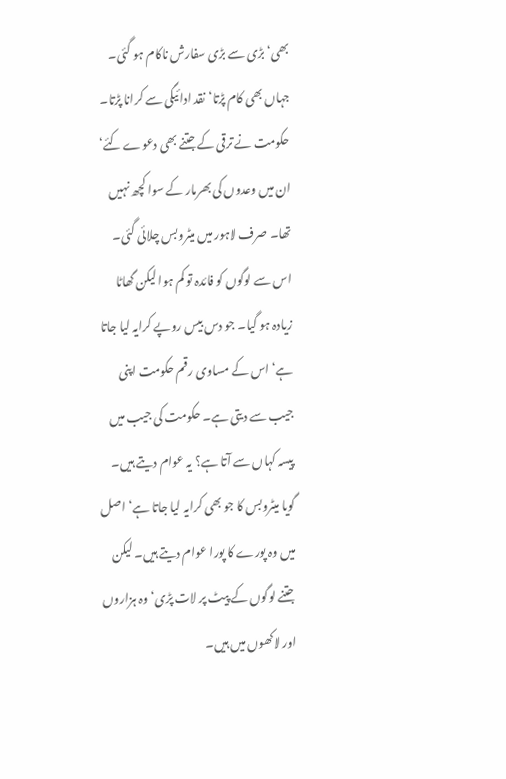بھی‘ بڑی سے بڑی سفارش ناکام ہو گئی۔ جہاں بھی کام پڑتا‘ نقد ادائیگی سے کرانا پڑتا۔ حکومت نے ترقی کے جتنے بھی دعوے کئے‘ ان میں وعدوں کی بھرمار کے سوا کچھ نہیں تھا۔ صرف لاہور میں میٹروبس چلائی گئی۔ اس سے لوگوں کو فائدہ تو کم ہوا لیکن گھاٹا زیادہ ہو گیا۔ جو دس بیس روپے کرایہ لیا جاتا ہے‘ اس کے مساوی رقم حکومت اپنی جیب سے دیتی ہے۔ حکومت کی جیب میں پیسہ کہاں سے آتا ہے؟ یہ عوام دیتے ہیں۔ گویا میٹروبس کا جو بھی کرایہ لیا جاتا ہے‘ اصل میں وہ پورے کا پورا عوام دیتے ہیں۔ لیکن جتنے لوگوں کے پیٹ پر لات پڑی‘ وہ ہزاروں اور لاکھوں میں ہیں۔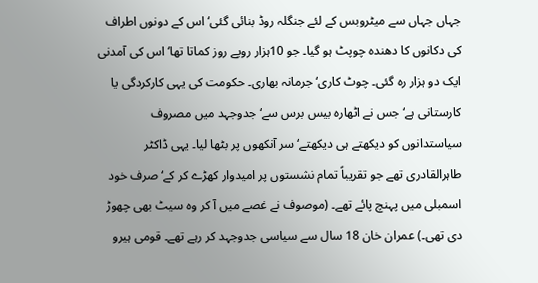جہاں جہاں سے میٹروبس کے لئے جنگلہ روڈ بنائی گئی‘ اس کے دونوں اطراف کی دکانوں کا دھندہ چوپٹ ہو گیا۔ جو 10ہزار روپے روز کماتا تھا‘ اس کی آمدنی ایک دو ہزار رہ گئی۔ چوٹ کاری‘ جرمانہ بھاری۔ حکومت کی یہی کارکردگی یا کارستانی ہے‘ جس نے اٹھارہ بیس برس سے‘ جدوجہد میں مصروف سیاستدانوں کو دیکھتے ہی دیکھتے‘ سر آنکھوں پر بٹھا لیا۔ یہی ڈاکٹر طاہرالقادری تھے جو تقریباً تمام نشستوں پر امیدوار کھڑے کر کے‘ صرف خود اسمبلی میں پہنچ پائے تھے۔ (موصوف نے غصے میں آ کر وہ سیٹ بھی چھوڑ دی تھی۔) عمران خان 18 سال سے سیاسی جدوجہد کر رہے تھے۔ قومی ہیرو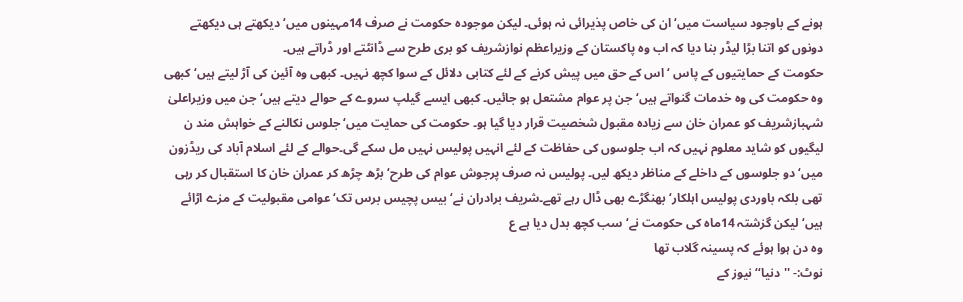ہونے کے باوجود سیاست میں‘ ان کی خاص پذیرائی نہ ہوئی۔ لیکن موجودہ حکومت نے صرف 14مہینوں میں‘ دیکھتے ہی دیکھتے دونوں کو اتنا بڑا لیڈر بنا دیا کہ اب وہ پاکستان کے وزیراعظم نوازشریف کو بری طرح سے ڈانٹتے اور ڈراتے ہیں۔
حکومت کے حمایتیوں کے پاس ‘ اس کے حق میں پیش کرنے کے لئے کتابی دلائل کے سوا کچھ نہیں۔ کبھی وہ آئین کی آڑ لیتے ہیں‘ کبھی وہ حکومت کی وہ خدمات گنواتے ہیں‘ جن پر عوام مشتعل ہو جائیں۔ کبھی ایسے گیلپ سروے کے حوالے دیتے ہیں‘ جن میں وزیراعلیٰ شہبازشریف کو عمران خان سے زیادہ مقبول شخصیت قرار دیا گیا ہو۔ حکومت کی حمایت میں‘ جلوس نکالنے کے خواہش مند ن لیگیوں کو شاید معلوم نہیں کہ اب جلوسوں کی حفاظت کے لئے انہیں پولیس نہیں مل سکے گی۔حوالے کے لئے اسلام آباد کی ریڈزون میں‘ دو جلوسوں کے داخلے کے مناظر دیکھ لیں۔ پولیس نہ صرف پرجوش عوام کی طرح‘ بڑھ چڑھ کر عمران خان کا استقبال کر رہی تھی بلکہ باوردی پولیس اہلکار‘ بھنگڑے بھی ڈال رہے تھے۔شریف برادران نے‘ بیس پچیس برس تک‘ عوامی مقبولیت کے مزے اڑائے ہیں‘ لیکن گزشتہ 14ماہ کی حکومت نے‘ سب کچھ بدل دیا ہے ع
وہ دن ہوا ہوئے کہ پسینہ گلاب تھا
نوٹ:- ''دنیا‘‘ نیوز کے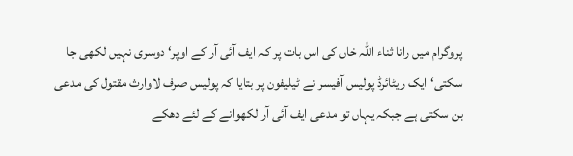پروگرام میں رانا ثناء اللہ خاں کی اس بات پر کہ ایف آئی آر کے اوپر‘ دوسری نہیں لکھی جا سکتی‘ ایک ریٹائرڈ پولیس آفیسر نے ٹیلیفون پر بتایا کہ پولیس صرف لاوارث مقتول کی مدعی بن سکتی ہے جبکہ یہاں تو مدعی ایف آئی آر لکھوانے کے لئے دھکے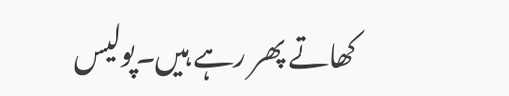کھاتے پھر رہے ہیں۔پولیس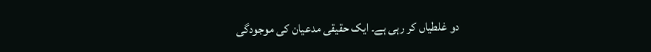دو غلطیاں کر رہی ہے۔ ایک حقیقی مدعیان کی موجودگی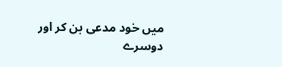میں خود مدعی بن کر اور دوسرے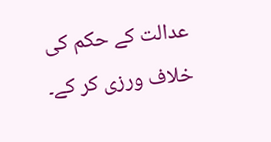عدالت کے حکم کی خلاف ورزی کر کے۔